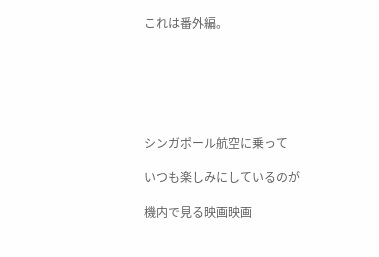これは番外編。






シンガポール航空に乗って

いつも楽しみにしているのが

機内で見る映画映画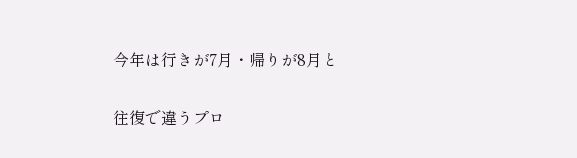今年は行きが7月・帰りが8月と

往復で違うプロ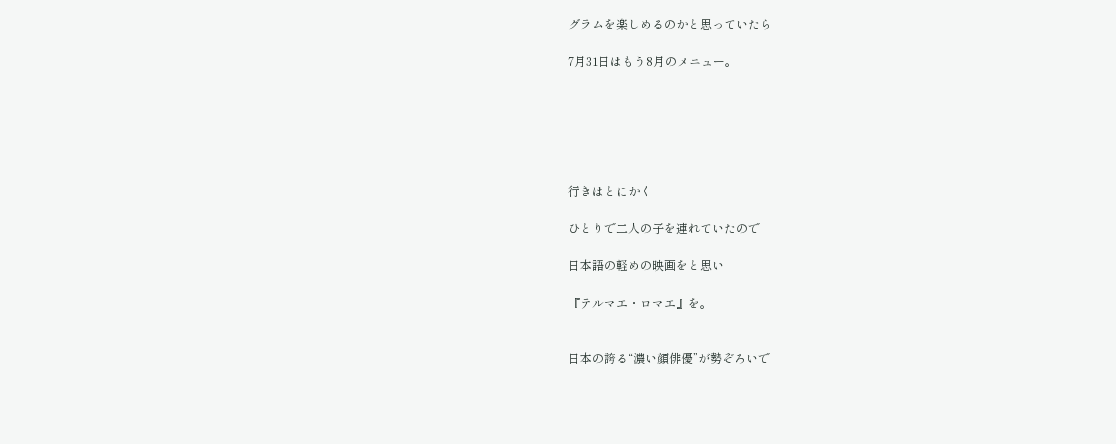グラムを楽しめるのかと思っていたら

7月31日はもう8月のメニュー。






行きはとにかく

ひとりで二人の子を連れていたので

日本語の軽めの映画をと思い

『テルマエ・ロマエ』を。


日本の誇る“濃い顔俳優”が勢ぞろいで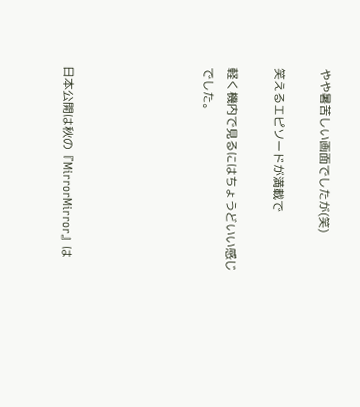やや暑苦しい画面でしたが(笑)

笑えるエピソードが満載で

軽く機内で見るにはちょうどいい感じでした。





日本公開は秋の『MirrorMirror』は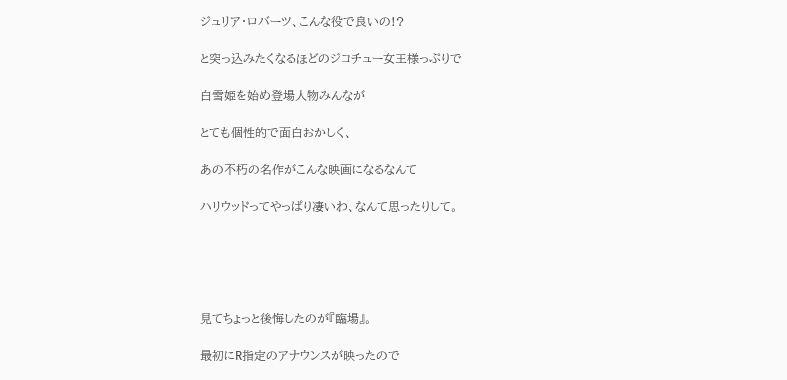ジュリア・ロバーツ、こんな役で良いの!?

と突っ込みたくなるほどのジコチュー女王様っぷりで

白雪姫を始め登場人物みんなが

とても個性的で面白おかしく、

あの不朽の名作がこんな映画になるなんて

ハリウッドってやっぱり凄いわ、なんて思ったりして。





見てちょっと後悔したのが『臨場』。

最初にR指定のアナウンスが映ったので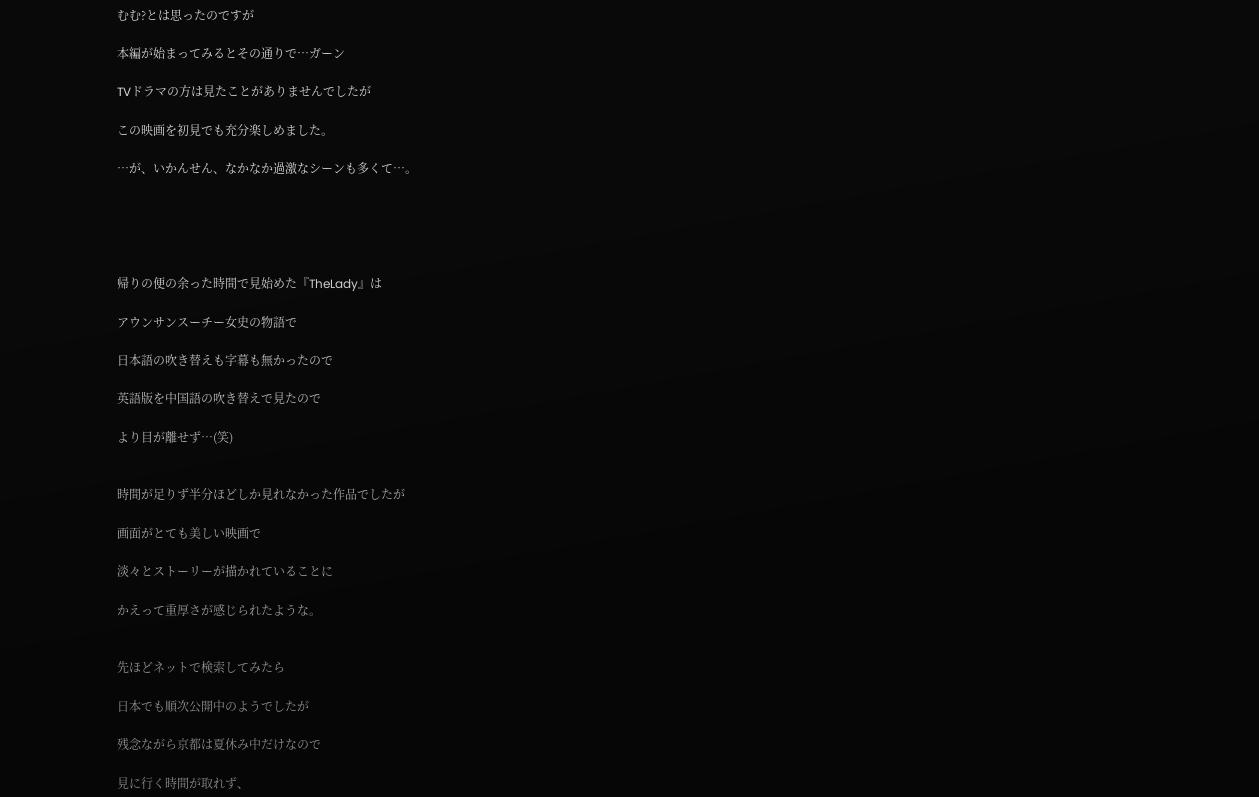むむ?とは思ったのですが

本編が始まってみるとその通りで…ガーン

TVドラマの方は見たことがありませんでしたが

この映画を初見でも充分楽しめました。

…が、いかんせん、なかなか過激なシーンも多くて…。





帰りの便の余った時間で見始めた『TheLady』は

アウンサンスーチー女史の物語で

日本語の吹き替えも字幕も無かったので

英語版を中国語の吹き替えで見たので

より目が離せず…(笑)


時間が足りず半分ほどしか見れなかった作品でしたが

画面がとても美しい映画で

淡々とストーリーが描かれていることに

かえって重厚さが感じられたような。


先ほどネットで検索してみたら

日本でも順次公開中のようでしたが

残念ながら京都は夏休み中だけなので

見に行く時間が取れず、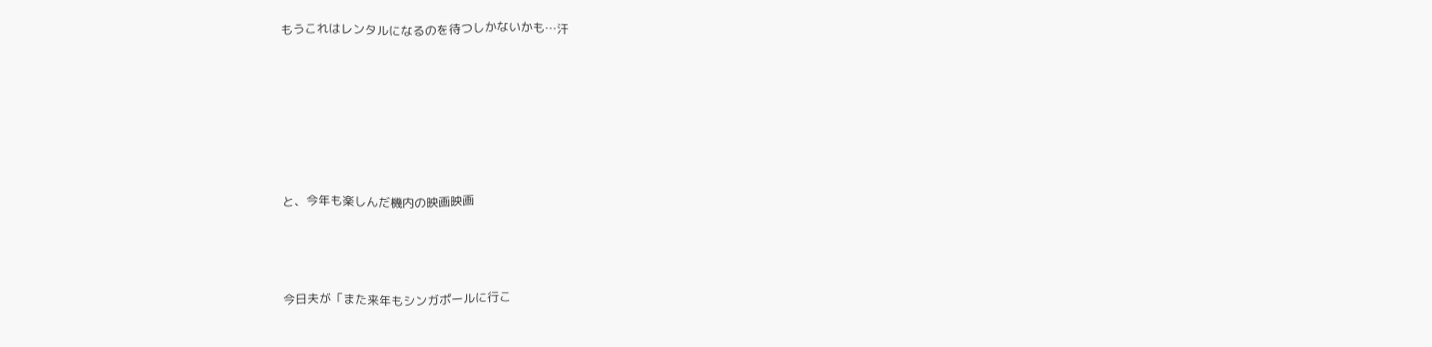もうこれはレンタルになるのを待つしかないかも…汗






と、今年も楽しんだ機内の映画映画



今日夫が「また来年もシンガポールに行こ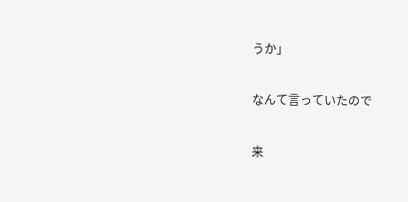うか」

なんて言っていたので

来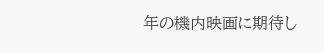年の機内映画に期待し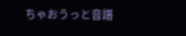ちゃおうっと音譜